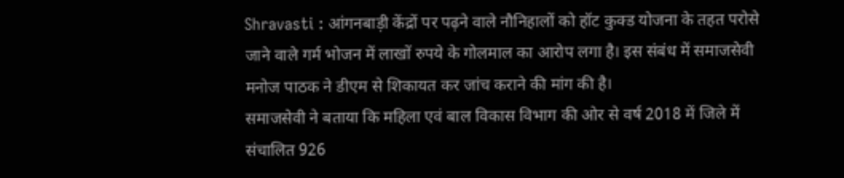Shravasti : आंगनबाड़ी केंद्रों पर पढ़ने वाले नौनिहालों को हॉट कुक्ड योजना के तहत परोसे जाने वाले गर्म भोजन में लाखों रुपये के गोलमाल का आरोप लगा है। इस संबंध में समाजसेवी मनोज पाठक ने डीएम से शिकायत कर जांच कराने की मांग की है।
समाजसेवी ने बताया कि महिला एवं बाल विकास विभाग की ओर से वर्ष 2018 में जिले में संचालित 926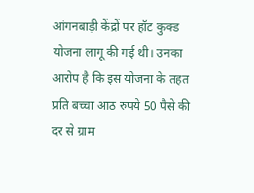आंगनबाड़ी केंद्रों पर हॉट कुक्ड योजना लागू की गई थी। उनका आरोप है कि इस योजना के तहत प्रति बच्चा आठ रुपये 50 पैसे की दर से ग्राम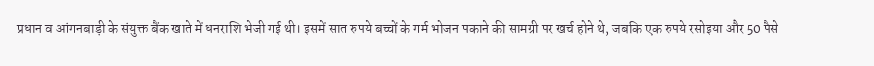प्रधान व आंगनबाड़ी के संयुक्त बैंक खाते में धनराशि भेजी गई थी। इसमें सात रुपये बच्चों के गर्म भोजन पकाने की सामग्री पर खर्च होने थे, जबकि एक रुपये रसोइया और 50 पैसे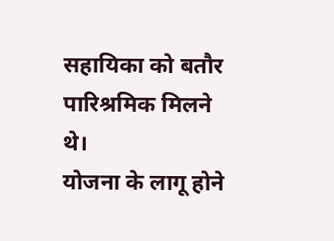सहायिका को बतौर पारिश्रमिक मिलने थे।
योजना के लागू होने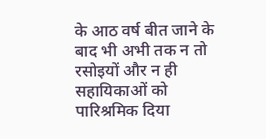के आठ वर्ष बीत जाने के बाद भी अभी तक न तो रसोइयों और न ही सहायिकाओं को पारिश्रमिक दिया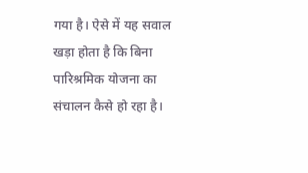गया है। ऐसे में यह सवाल खड़ा होता है कि बिना पारिश्रमिक योजना का संचालन कैसे हो रहा है।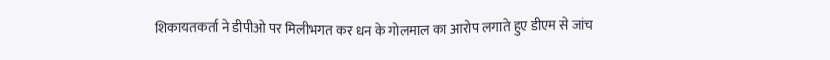शिकायतकर्ता ने डीपीओ पर मिलीभगत कर धन के गोलमाल का आरोप लगाते हुए डीएम से जांच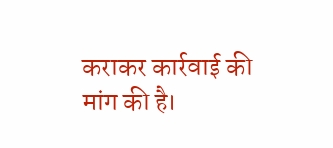कराकर कार्रवाई की मांग की है।